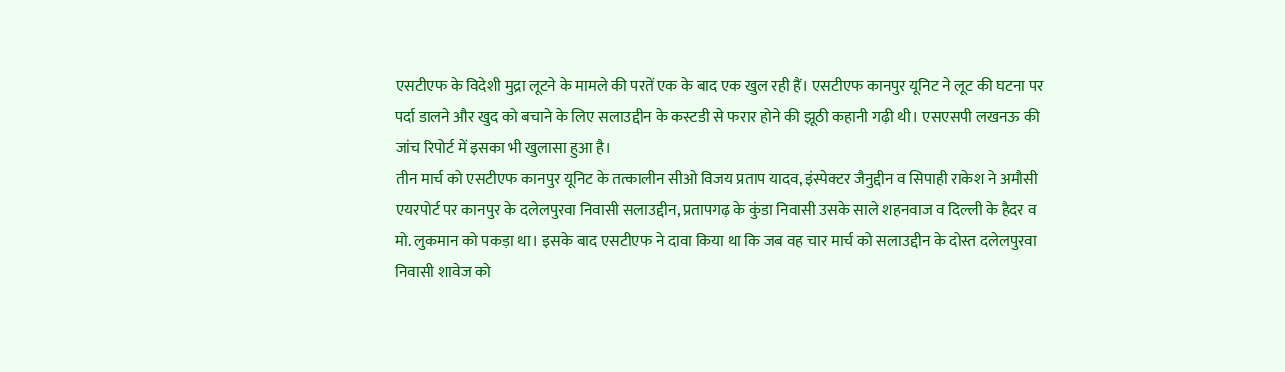एसटीएफ के विदेशी मुद्रा लूटने के मामले की परतें एक के बाद एक खुल रही हैं। एसटीएफ कानपुर यूनिट ने लूट की घटना पर पर्दा डालने और खुद को बचाने के लिए सलाउद्दीन के कस्टडी से फरार होने की झूठी कहानी गढ़ी थी। एसएसपी लखनऊ की जांच रिपोर्ट में इसका भी खुलासा हुआ है।
तीन मार्च को एसटीएफ कानपुर यूनिट के तत्कालीन सीओ विजय प्रताप यादव, इंस्पेक्टर जैनुद्दीन व सिपाही राकेश ने अमौसी एयरपोर्ट पर कानपुर के दलेलपुरवा निवासी सलाउद्दीन, प्रतापगढ़ के कुंडा निवासी उसके साले शहनवाज व दिल्ली के हैदर व मो. लुकमान को पकड़ा था। इसके बाद एसटीएफ ने दावा किया था कि जब वह चार मार्च को सलाउद्दीन के दोस्त दलेलपुरवा निवासी शावेज को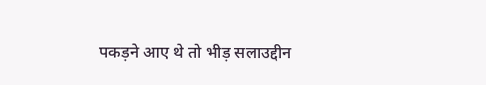पकड़ने आए थे तो भीड़ सलाउद्दीन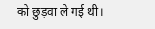को छुड़वा ले गई थी।